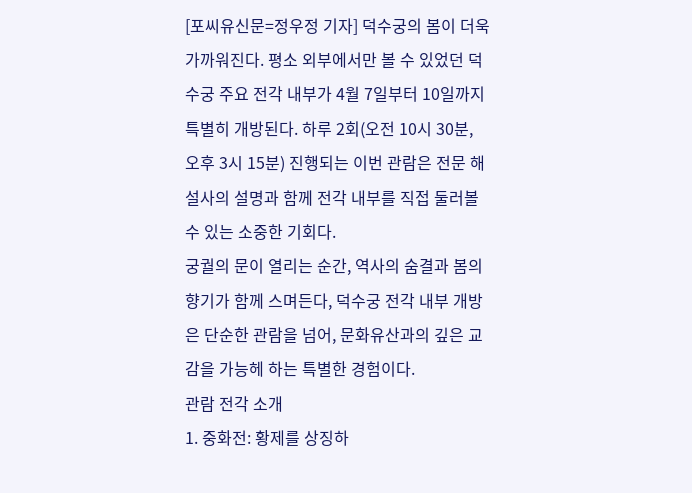[포씨유신문=정우정 기자] 덕수궁의 봄이 더욱 가까워진다. 평소 외부에서만 볼 수 있었던 덕수궁 주요 전각 내부가 4월 7일부터 10일까지 특별히 개방된다. 하루 2회(오전 10시 30분, 오후 3시 15분) 진행되는 이번 관람은 전문 해설사의 설명과 함께 전각 내부를 직접 둘러볼 수 있는 소중한 기회다.
궁궐의 문이 열리는 순간, 역사의 숨결과 봄의 향기가 함께 스며든다, 덕수궁 전각 내부 개방은 단순한 관람을 넘어, 문화유산과의 깊은 교감을 가능헤 하는 특별한 경험이다.
관람 전각 소개
1. 중화전: 황제를 상징하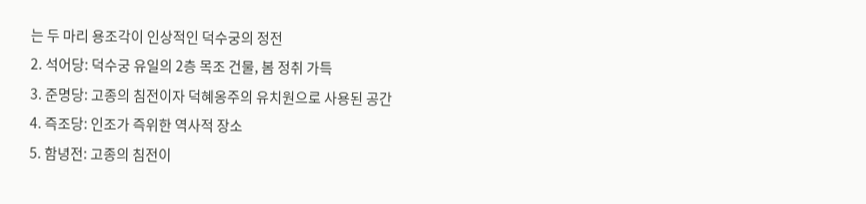는 두 마리 용조각이 인상적인 덕수궁의 정전
2. 석어당: 덕수궁 유일의 2층 목조 건물, 봄 정취 가득
3. 준명당: 고종의 침전이자 덕혜옹주의 유치원으로 사용된 공간
4. 즉조당: 인조가 즉위한 역사적 장소
5. 함녕전: 고종의 침전이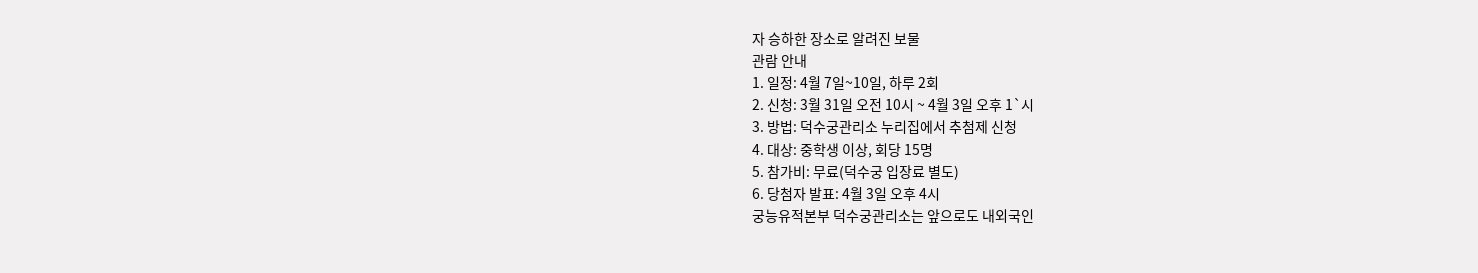자 승하한 장소로 알려진 보물
관람 안내
1. 일정: 4월 7일~10일, 하루 2회
2. 신청: 3월 31일 오전 10시 ~ 4월 3일 오후 1`시
3. 방법: 덕수궁관리소 누리집에서 추첨제 신청
4. 대상: 중학생 이상, 회당 15명
5. 참가비: 무료(덕수궁 입장료 별도)
6. 당첨자 발표: 4월 3일 오후 4시
궁능유적본부 덕수궁관리소는 앞으로도 내외국인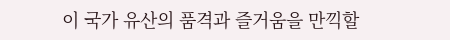이 국가 유산의 품격과 즐거움을 만끽할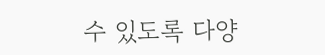수 있도록 다양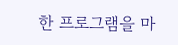한 프로그램을 마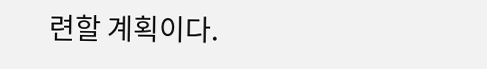련할 계획이다.